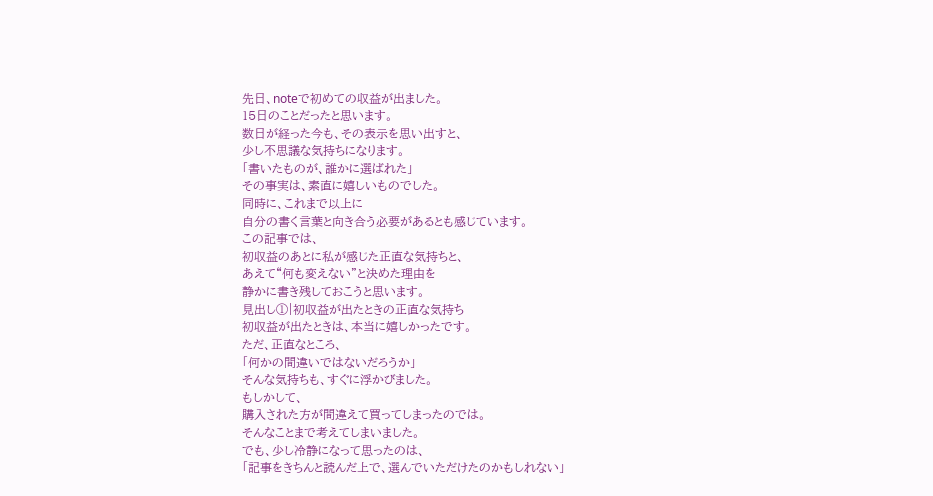先日、noteで初めての収益が出ました。
15日のことだったと思います。
数日が経った今も、その表示を思い出すと、
少し不思議な気持ちになります。
「書いたものが、誰かに選ばれた」
その事実は、素直に嬉しいものでした。
同時に、これまで以上に
自分の書く言葉と向き合う必要があるとも感じています。
この記事では、
初収益のあとに私が感じた正直な気持ちと、
あえて“何も変えない”と決めた理由を
静かに書き残しておこうと思います。
見出し①|初収益が出たときの正直な気持ち
初収益が出たときは、本当に嬉しかったです。
ただ、正直なところ、
「何かの間違いではないだろうか」
そんな気持ちも、すぐに浮かびました。
もしかして、
購入された方が間違えて買ってしまったのでは。
そんなことまで考えてしまいました。
でも、少し冷静になって思ったのは、
「記事をきちんと読んだ上で、選んでいただけたのかもしれない」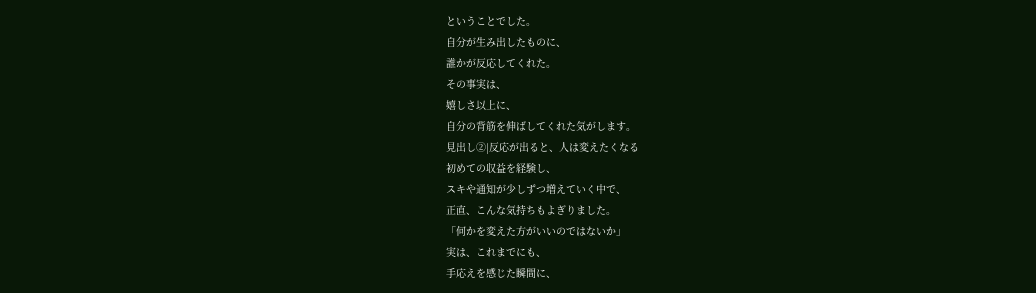ということでした。
自分が生み出したものに、
誰かが反応してくれた。
その事実は、
嬉しさ以上に、
自分の背筋を伸ばしてくれた気がします。
見出し②|反応が出ると、人は変えたくなる
初めての収益を経験し、
スキや通知が少しずつ増えていく中で、
正直、こんな気持ちもよぎりました。
「何かを変えた方がいいのではないか」
実は、これまでにも、
手応えを感じた瞬間に、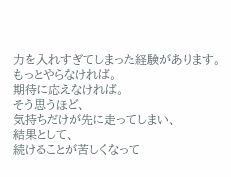力を入れすぎてしまった経験があります。
もっとやらなければ。
期待に応えなければ。
そう思うほど、
気持ちだけが先に走ってしまい、
結果として、
続けることが苦しくなって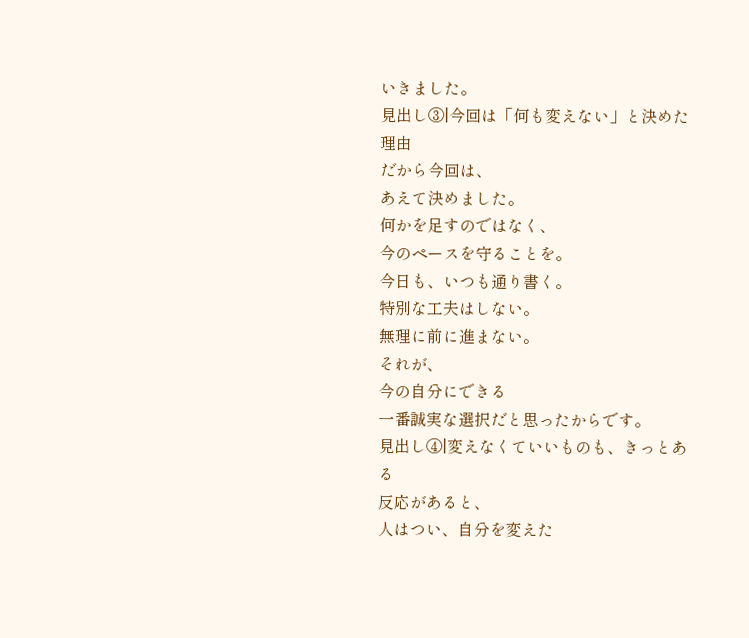いきました。
見出し③|今回は「何も変えない」と決めた理由
だから今回は、
あえて決めました。
何かを足すのではなく、
今のペースを守ることを。
今日も、いつも通り書く。
特別な工夫はしない。
無理に前に進まない。
それが、
今の自分にできる
一番誠実な選択だと思ったからです。
見出し④|変えなくていいものも、きっとある
反応があると、
人はつい、自分を変えた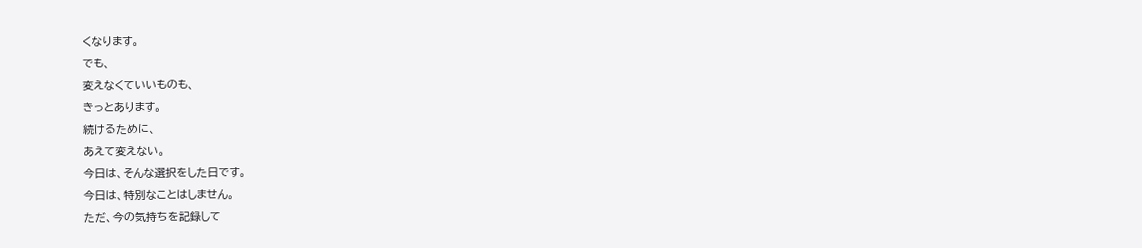くなります。
でも、
変えなくていいものも、
きっとあります。
続けるために、
あえて変えない。
今日は、そんな選択をした日です。
今日は、特別なことはしません。
ただ、今の気持ちを記録して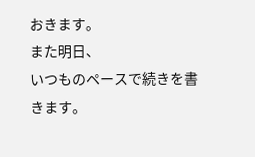おきます。
また明日、
いつものペースで続きを書きます。